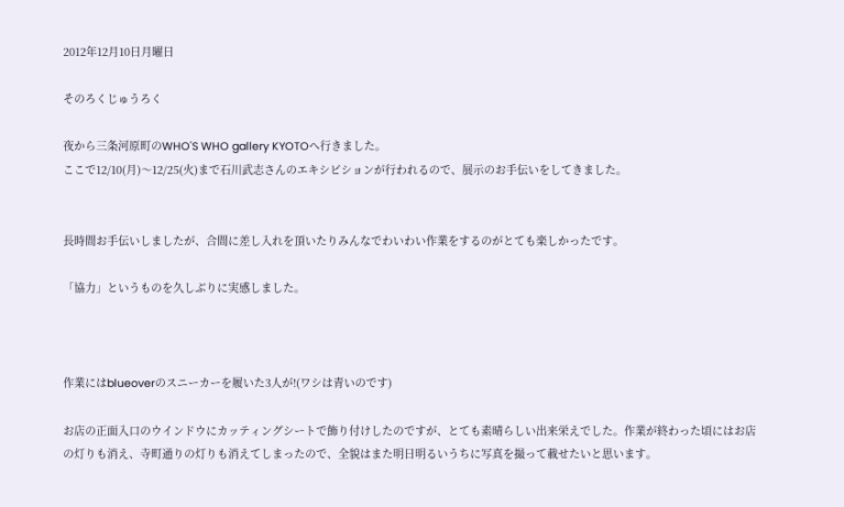2012年12月10日月曜日

そのろくじゅうろく

夜から三条河原町のWHO'S WHO gallery KYOTOへ行きました。
ここで12/10(月)〜12/25(火)まで石川武志さんのエキシビションが行われるので、展示のお手伝いをしてきました。


長時間お手伝いしましたが、合間に差し入れを頂いたりみんなでわいわい作業をするのがとても楽しかったです。

「協力」というものを久しぶりに実感しました。



作業にはblueoverのスニーカーを履いた3人が!(ワシは青いのです)

お店の正面入口のウインドウにカッティングシートで飾り付けしたのですが、とても素晴らしい出来栄えでした。作業が終わった頃にはお店の灯りも消え、寺町通りの灯りも消えてしまったので、全貌はまた明日明るいうちに写真を撮って載せたいと思います。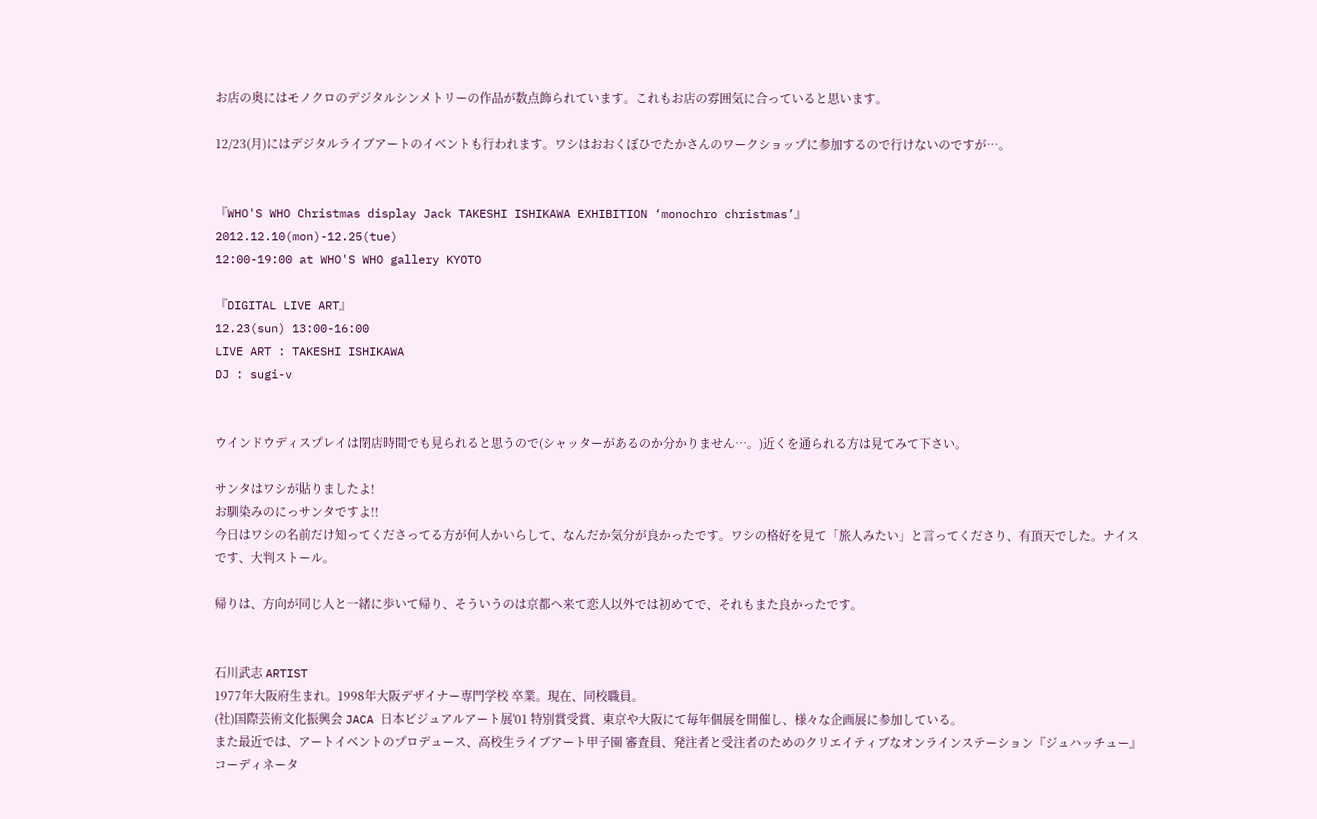お店の奥にはモノクロのデジタルシンメトリーの作品が数点飾られています。これもお店の雰囲気に合っていると思います。

12/23(月)にはデジタルライブアートのイベントも行われます。ワシはおおくぼひでたかさんのワークショップに参加するので行けないのですが…。


『WHO'S WHO Christmas display Jack TAKESHI ISHIKAWA EXHIBITION ‘monochro christmas’』
2012.12.10(mon)-12.25(tue)
12:00-19:00 at WHO'S WHO gallery KYOTO

『DIGITAL LIVE ART』
12.23(sun) 13:00-16:00
LIVE ART : TAKESHI ISHIKAWA
DJ : sugi-v


ウインドウディスプレイは閉店時間でも見られると思うので(シャッターがあるのか分かりません…。)近くを通られる方は見てみて下さい。

サンタはワシが貼りましたよ!
お馴染みのにっサンタですよ!!
今日はワシの名前だけ知ってくださってる方が何人かいらして、なんだか気分が良かったです。ワシの格好を見て「旅人みたい」と言ってくださり、有頂天でした。ナイスです、大判ストール。

帰りは、方向が同じ人と一緒に歩いて帰り、そういうのは京都へ来て恋人以外では初めてで、それもまた良かったです。


石川武志 ARTIST
1977年大阪府生まれ。1998年大阪デザイナー専門学校 卒業。現在、同校職員。
(社)国際芸術文化振興会 JACA 日本ビジュアルアート展'01 特別賞受賞、東京や大阪にて毎年個展を開催し、様々な企画展に参加している。
また最近では、アートイベントのプロデュース、高校生ライブアート甲子園 審査員、発注者と受注者のためのクリエイティブなオンラインステーション『ジュハッチュー』コーディネータ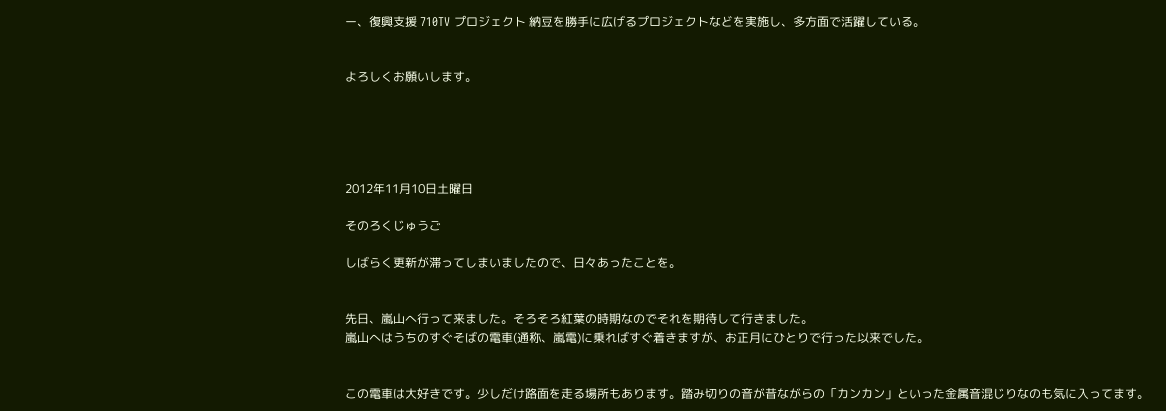ー、復興支援 710TV プロジェクト 納豆を勝手に広げるプロジェクトなどを実施し、多方面で活躍している。


よろしくお願いします。





2012年11月10日土曜日

そのろくじゅうご

しばらく更新が滞ってしまいましたので、日々あったことを。


先日、嵐山へ行って来ました。そろそろ紅葉の時期なのでそれを期待して行きました。
嵐山へはうちのすぐそばの電車(通称、嵐電)に乗ればすぐ着きますが、お正月にひとりで行った以来でした。


この電車は大好きです。少しだけ路面を走る場所もあります。踏み切りの音が昔ながらの「カンカン」といった金属音混じりなのも気に入ってます。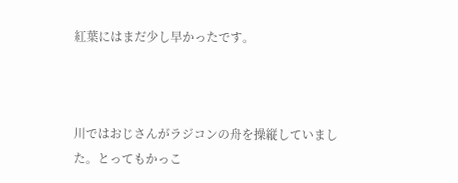紅葉にはまだ少し早かったです。



川ではおじさんがラジコンの舟を操縦していました。とってもかっこ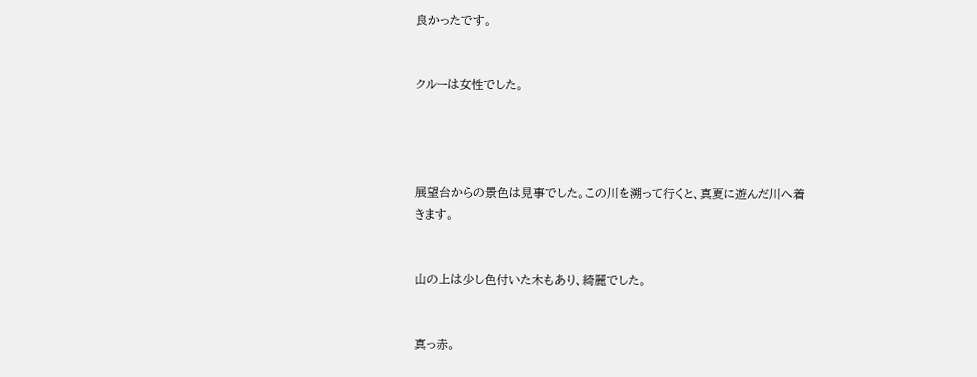良かったです。


クルーは女性でした。




展望台からの景色は見事でした。この川を溯って行くと、真夏に遊んだ川へ着きます。


山の上は少し色付いた木もあり、綺麗でした。


真っ赤。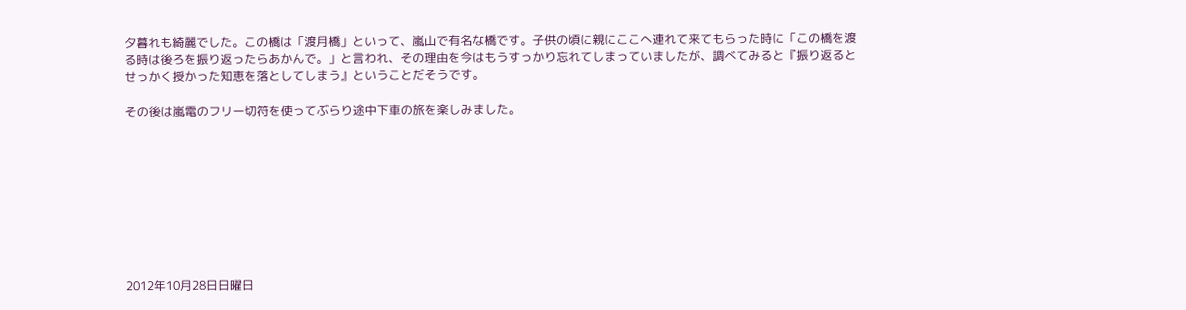夕暮れも綺麗でした。この橋は「渡月橋」といって、嵐山で有名な橋です。子供の頃に親にここへ連れて来てもらった時に「この橋を渡る時は後ろを振り返ったらあかんで。」と言われ、その理由を今はもうすっかり忘れてしまっていましたが、調べてみると『振り返るとせっかく授かった知恵を落としてしまう』ということだそうです。

その後は嵐電のフリー切符を使ってぶらり途中下車の旅を楽しみました。









2012年10月28日日曜日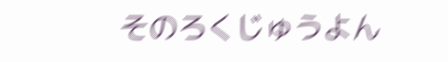そのろくじゅうよん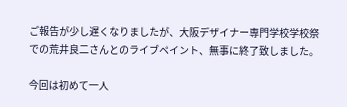ご報告が少し遅くなりましたが、大阪デザイナー専門学校学校祭での荒井良二さんとのライブペイント、無事に終了致しました。

今回は初めて一人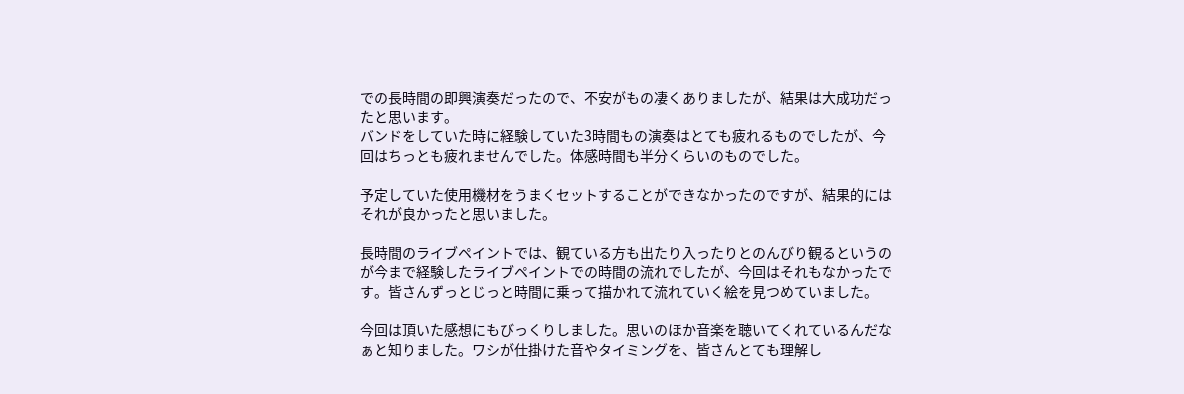での長時間の即興演奏だったので、不安がもの凄くありましたが、結果は大成功だったと思います。
バンドをしていた時に経験していた3時間もの演奏はとても疲れるものでしたが、今回はちっとも疲れませんでした。体感時間も半分くらいのものでした。

予定していた使用機材をうまくセットすることができなかったのですが、結果的にはそれが良かったと思いました。

長時間のライブペイントでは、観ている方も出たり入ったりとのんびり観るというのが今まで経験したライブペイントでの時間の流れでしたが、今回はそれもなかったです。皆さんずっとじっと時間に乗って描かれて流れていく絵を見つめていました。

今回は頂いた感想にもびっくりしました。思いのほか音楽を聴いてくれているんだなぁと知りました。ワシが仕掛けた音やタイミングを、皆さんとても理解し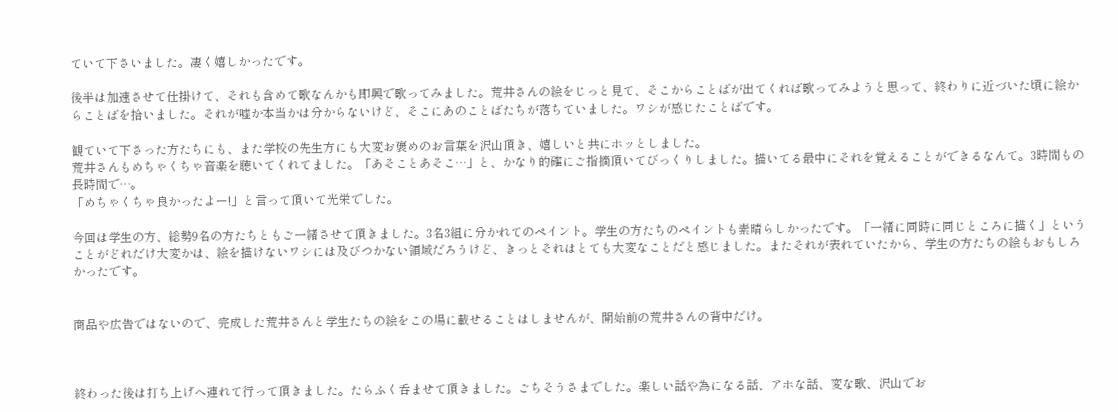ていて下さいました。凄く嬉しかったです。

後半は加速させて仕掛けて、それも含めて歌なんかも即興で歌ってみました。荒井さんの絵をじっと見て、そこからことばが出てくれば歌ってみようと思って、終わりに近づいた頃に絵からことばを拾いました。それが嘘か本当かは分からないけど、そこにあのことばたちが落ちていました。ワシが感じたことばです。

観ていて下さった方たちにも、また学校の先生方にも大変お褒めのお言葉を沢山頂き、嬉しいと共にホッとしました。
荒井さんもめちゃくちゃ音楽を聴いてくれてました。「あそことあそこ…」と、かなり的確にご指摘頂いてびっくりしました。描いてる最中にそれを覚えることができるなんて。3時間もの長時間で…。
「めちゃくちゃ良かったよー!」と言って頂いて光栄でした。

今回は学生の方、総勢9名の方たちともご一緒させて頂きました。3名3組に分かれてのペイント。学生の方たちのペイントも素晴らしかったです。「一緒に同時に同じところに描く」ということがどれだけ大変かは、絵を描けないワシには及びつかない領域だろうけど、きっとそれはとても大変なことだと感じました。またそれが表れていたから、学生の方たちの絵もおもしろかったです。


商品や広告ではないので、完成した荒井さんと学生たちの絵をこの場に載せることはしませんが、開始前の荒井さんの背中だけ。



終わった後は打ち上げへ連れて行って頂きました。たらふく呑ませて頂きました。ごちそうさまでした。楽しい話や為になる話、アホな話、変な歌、沢山でお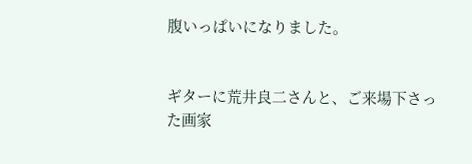腹いっぱいになりました。


ギターに荒井良二さんと、ご来場下さった画家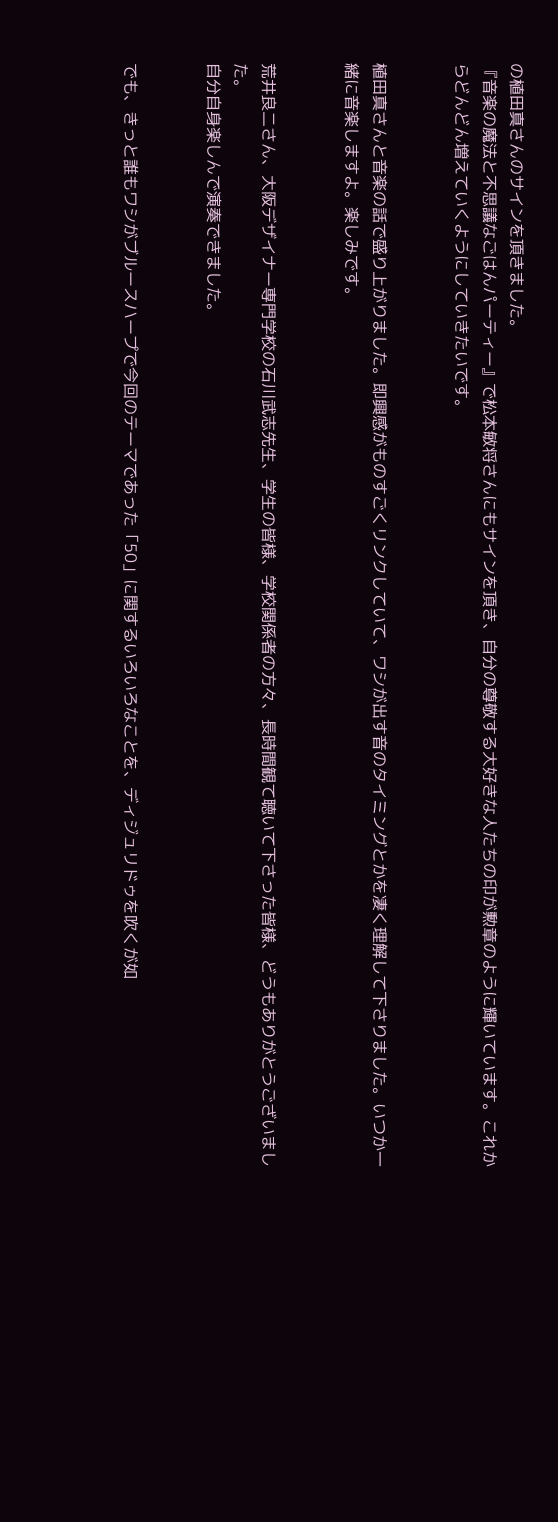の植田真さんのサインを頂きました。
『音楽の魔法と不思議なごはんパーティー』で松本敏将さんにもサインを頂き、自分の尊敬する大好きな人たちの印が勲章のように輝いています。これからどんどん増えていくようにしていきたいです。


植田真さんと音楽の話で盛り上がりました。即興感がものすごくリンクしていて、ワシが出す音のタイミングとかを凄く理解して下さりました。いつか一緒に音楽しますよ。楽しみです。


荒井良二さん、大阪デザイナー専門学校の石川武志先生、学生の皆様、学校関係者の方々、長時間観て聴いて下さった皆様、どうもありがとうございました。
自分自身楽しんで演奏できました。


でも、きっと誰もワシがブルースハープで今回のテーマであった「50」に関するいろいろなことを、ディジュリドゥを吹くが如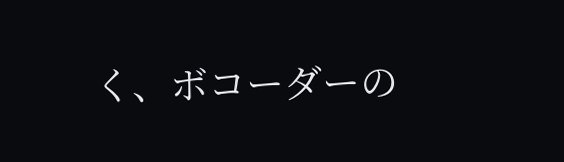く、ボコーダーの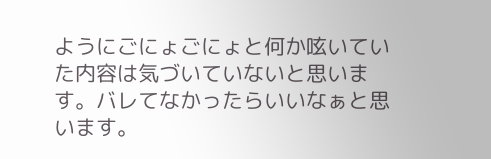ようにごにょごにょと何か呟いていた内容は気づいていないと思います。バレてなかったらいいなぁと思います。